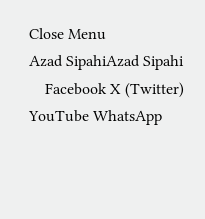Close Menu
Azad SipahiAzad Sipahi
    Facebook X (Twitter) YouTube WhatsApp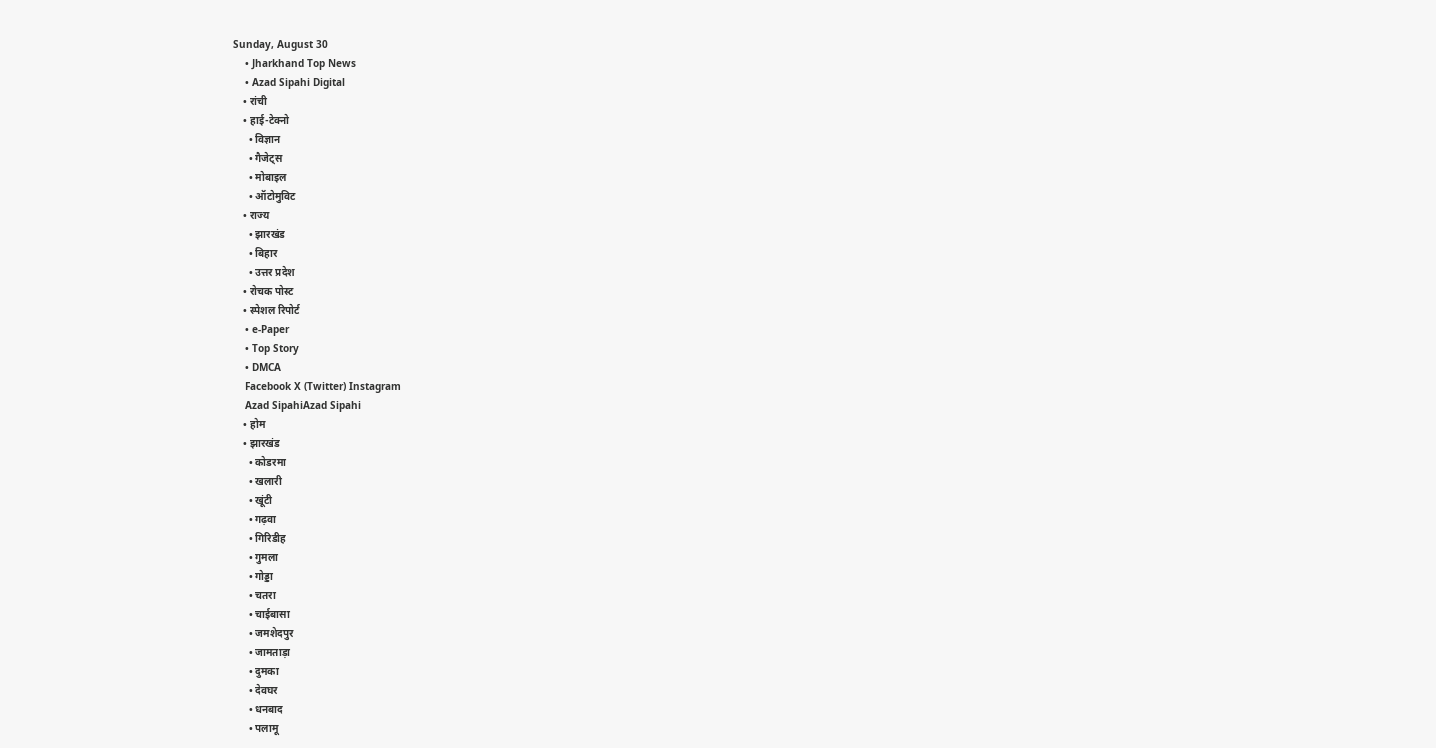Sunday, August 30
    • Jharkhand Top News
    • Azad Sipahi Digital
    • रांची
    • हाई-टेक्नो
      • विज्ञान
      • गैजेट्स
      • मोबाइल
      • ऑटोमुविट
    • राज्य
      • झारखंड
      • बिहार
      • उत्तर प्रदेश
    • रोचक पोस्ट
    • स्पेशल रिपोर्ट
    • e-Paper
    • Top Story
    • DMCA
    Facebook X (Twitter) Instagram
    Azad SipahiAzad Sipahi
    • होम
    • झारखंड
      • कोडरमा
      • खलारी
      • खूंटी
      • गढ़वा
      • गिरिडीह
      • गुमला
      • गोड्डा
      • चतरा
      • चाईबासा
      • जमशेदपुर
      • जामताड़ा
      • दुमका
      • देवघर
      • धनबाद
      • पलामू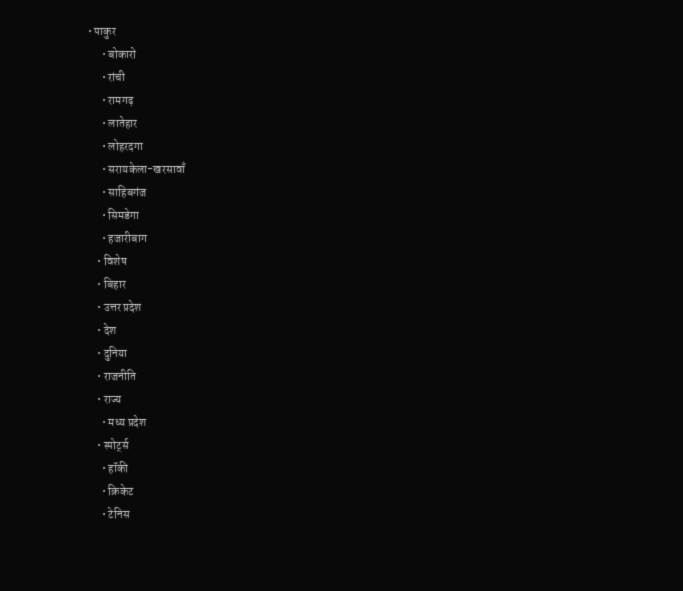• पाकुर
      • बोकारो
      • रांची
      • रामगढ़
      • लातेहार
      • लोहरदगा
      • सरायकेला-खरसावाँ
      • साहिबगंज
      • सिमडेगा
      • हजारीबाग
    • विशेष
    • बिहार
    • उत्तर प्रदेश
    • देश
    • दुनिया
    • राजनीति
    • राज्य
      • मध्य प्रदेश
    • स्पोर्ट्स
      • हॉकी
      • क्रिकेट
      • टेनिस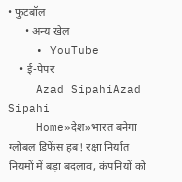• फुटबॉल
      • अन्य खेल
    • YouTube
    • ई-पेपर
    Azad SipahiAzad Sipahi
    Home»देश»भारत बनेगा ग्लोबल डिफेंस हब! रक्षा निर्यात नियमों में बड़ा बदलाव, कंपनियों को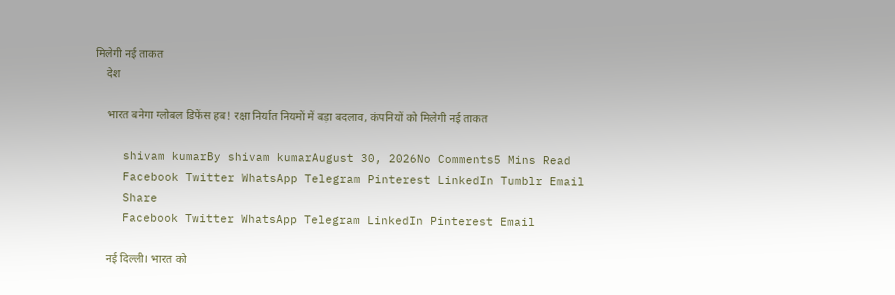मिलेगी नई ताकत
    देश

    भारत बनेगा ग्लोबल डिफेंस हब! रक्षा निर्यात नियमों में बड़ा बदलाव, कंपनियों को मिलेगी नई ताकत

    shivam kumarBy shivam kumarAugust 30, 2026No Comments5 Mins Read
    Facebook Twitter WhatsApp Telegram Pinterest LinkedIn Tumblr Email
    Share
    Facebook Twitter WhatsApp Telegram LinkedIn Pinterest Email

    नई दिल्ली। भारत को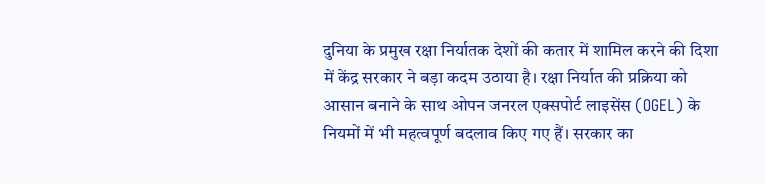दुनिया के प्रमुख रक्षा निर्यातक देशों की कतार में शामिल करने की दिशा में केंद्र सरकार ने बड़ा कदम उठाया है। रक्षा निर्यात की प्रक्रिया को आसान बनाने के साथ ओपन जनरल एक्सपोर्ट लाइसेंस (OGEL) के नियमों में भी महत्वपूर्ण बदलाव किए गए हैं। सरकार का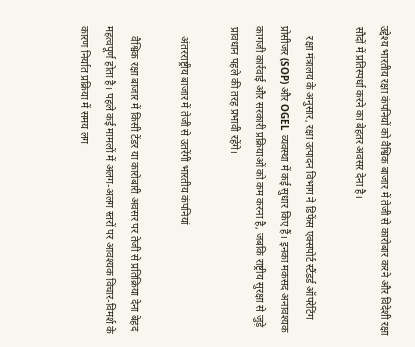उद्देश्य भारतीय रक्षा कंपनियों को वैश्विक बाजार में तेजी से कारोबार करने और विदेशी रक्षा सौदों में प्रतिस्पर्धा करने का बेहतर अवसर देना है।

    रक्षा मंत्रालय के अनुसार, रक्षा उत्पादन विभाग ने डिफेंस एक्सपोर्ट स्टैंडर्ड ऑपरेटिंग प्रोसीजर (SOP) और OGEL व्यवस्था में कई सुधार किए हैं। इनका मकसद अनावश्यक कागजी कार्रवाई और सरकारी प्रक्रियाओं को कम करना है, जबकि राष्ट्रीय सुरक्षा से जुड़े प्रावधान पहले की तरह प्रभावी रहेंगे।

    अंतरराष्ट्रीय बाजार में तेजी से उतरेंगी भारतीय कंपनियां

    वैश्विक रक्षा बाजार में किसी टेंडर या कारोबारी अवसर पर तेजी से प्रतिक्रिया देना बेहद महत्वपूर्ण होता है। पहले कई मामलों में अलग-अलग स्तरों पर आवश्यक विचार-विमर्श के कारण निर्यात प्रक्रिया में समय लग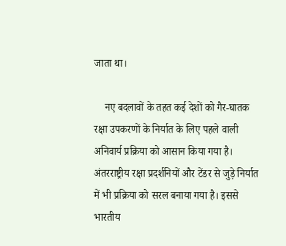जाता था।

    नए बदलावों के तहत कई देशों को गैर-घातक रक्षा उपकरणों के निर्यात के लिए पहले वाली अनिवार्य प्रक्रिया को आसान किया गया है। अंतरराष्ट्रीय रक्षा प्रदर्शनियों और टेंडर से जुड़े निर्यात में भी प्रक्रिया को सरल बनाया गया है। इससे भारतीय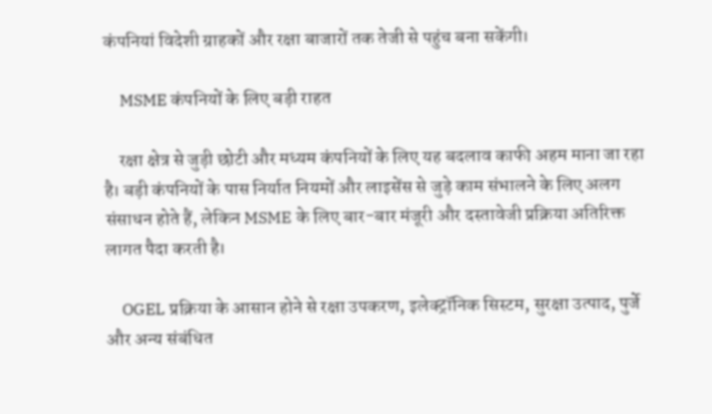कंपनियां विदेशी ग्राहकों और रक्षा बाजारों तक तेजी से पहुंच बना सकेंगी।

    MSME कंपनियों के लिए बड़ी राहत

    रक्षा क्षेत्र से जुड़ी छोटी और मध्यम कंपनियों के लिए यह बदलाव काफी अहम माना जा रहा है। बड़ी कंपनियों के पास निर्यात नियमों और लाइसेंस से जुड़े काम संभालने के लिए अलग संसाधन होते हैं, लेकिन MSME के लिए बार-बार मंजूरी और दस्तावेजी प्रक्रिया अतिरिक्त लागत पैदा करती है।

    OGEL प्रक्रिया के आसान होने से रक्षा उपकरण, इलेक्ट्रॉनिक सिस्टम, सुरक्षा उत्पाद, पुर्जे और अन्य संबंधित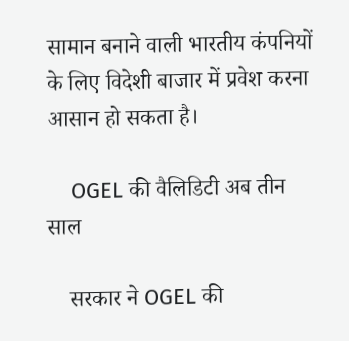सामान बनाने वाली भारतीय कंपनियों के लिए विदेशी बाजार में प्रवेश करना आसान हो सकता है।

    OGEL की वैलिडिटी अब तीन साल

    सरकार ने OGEL की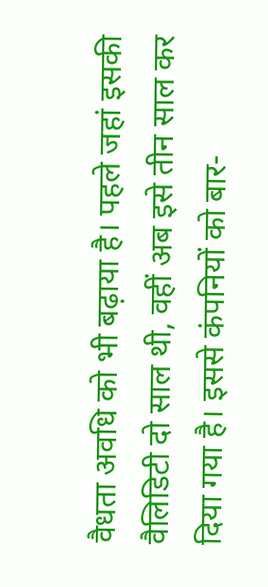वैधता अवधि को भी बढ़ाया है। पहले जहां इसकी वैलिडिटी दो साल थी, वहीं अब इसे तीन साल कर दिया गया है। इससे कंपनियों को बार-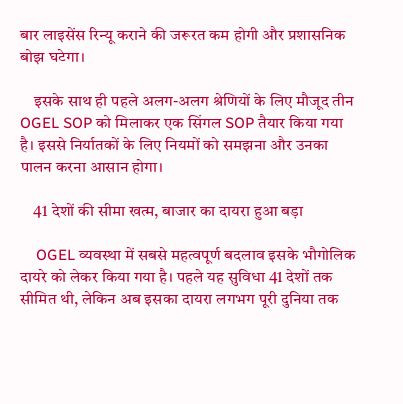बार लाइसेंस रिन्यू कराने की जरूरत कम होगी और प्रशासनिक बोझ घटेगा।

    इसके साथ ही पहले अलग-अलग श्रेणियों के लिए मौजूद तीन OGEL SOP को मिलाकर एक सिंगल SOP तैयार किया गया है। इससे निर्यातकों के लिए नियमों को समझना और उनका पालन करना आसान होगा।

    41 देशों की सीमा खत्म, बाजार का दायरा हुआ बड़ा

    OGEL व्यवस्था में सबसे महत्वपूर्ण बदलाव इसके भौगोलिक दायरे को लेकर किया गया है। पहले यह सुविधा 41 देशों तक सीमित थी, लेकिन अब इसका दायरा लगभग पूरी दुनिया तक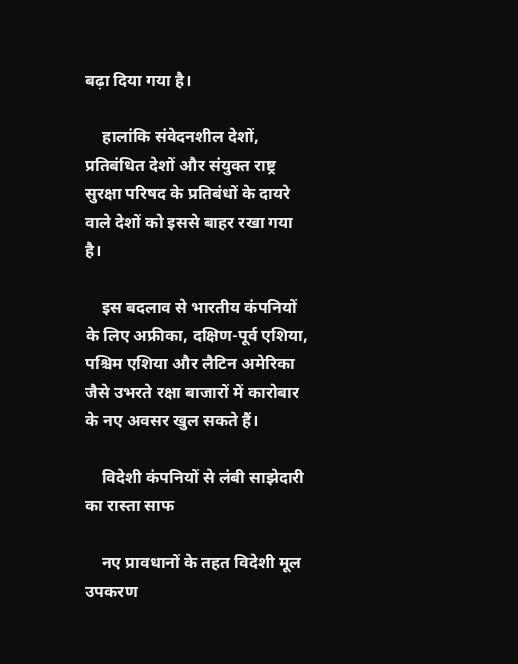बढ़ा दिया गया है।

    हालांकि संवेदनशील देशों, प्रतिबंधित देशों और संयुक्त राष्ट्र सुरक्षा परिषद के प्रतिबंधों के दायरे वाले देशों को इससे बाहर रखा गया है।

    इस बदलाव से भारतीय कंपनियों के लिए अफ्रीका, दक्षिण-पूर्व एशिया, पश्चिम एशिया और लैटिन अमेरिका जैसे उभरते रक्षा बाजारों में कारोबार के नए अवसर खुल सकते हैं।

    विदेशी कंपनियों से लंबी साझेदारी का रास्ता साफ

    नए प्रावधानों के तहत विदेशी मूल उपकरण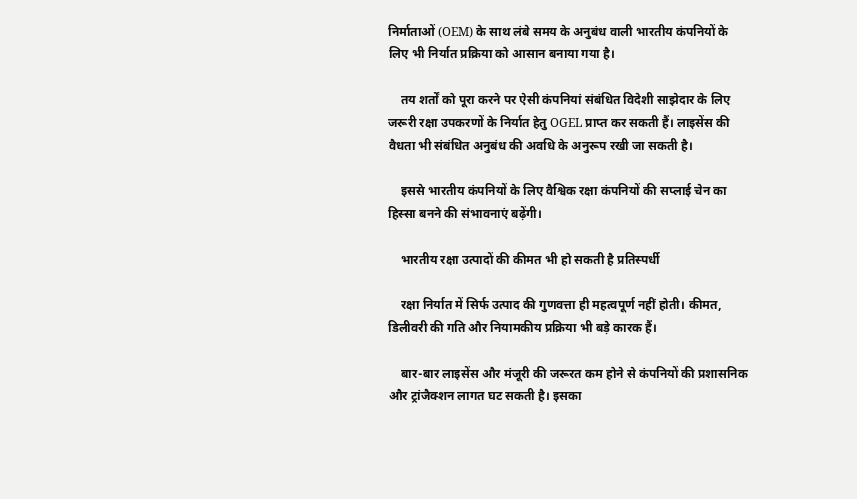निर्माताओं (OEM) के साथ लंबे समय के अनुबंध वाली भारतीय कंपनियों के लिए भी निर्यात प्रक्रिया को आसान बनाया गया है।

    तय शर्तों को पूरा करने पर ऐसी कंपनियां संबंधित विदेशी साझेदार के लिए जरूरी रक्षा उपकरणों के निर्यात हेतु OGEL प्राप्त कर सकती हैं। लाइसेंस की वैधता भी संबंधित अनुबंध की अवधि के अनुरूप रखी जा सकती है।

    इससे भारतीय कंपनियों के लिए वैश्विक रक्षा कंपनियों की सप्लाई चेन का हिस्सा बनने की संभावनाएं बढ़ेंगी।

    भारतीय रक्षा उत्पादों की कीमत भी हो सकती है प्रतिस्पर्धी

    रक्षा निर्यात में सिर्फ उत्पाद की गुणवत्ता ही महत्वपूर्ण नहीं होती। कीमत, डिलीवरी की गति और नियामकीय प्रक्रिया भी बड़े कारक हैं।

    बार-बार लाइसेंस और मंजूरी की जरूरत कम होने से कंपनियों की प्रशासनिक और ट्रांजैक्शन लागत घट सकती है। इसका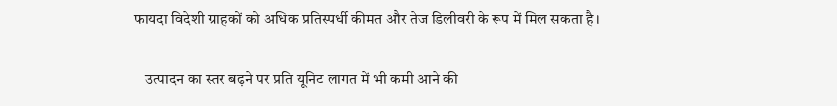फायदा विदेशी ग्राहकों को अधिक प्रतिस्पर्धी कीमत और तेज डिलीवरी के रूप में मिल सकता है।

    उत्पादन का स्तर बढ़ने पर प्रति यूनिट लागत में भी कमी आने की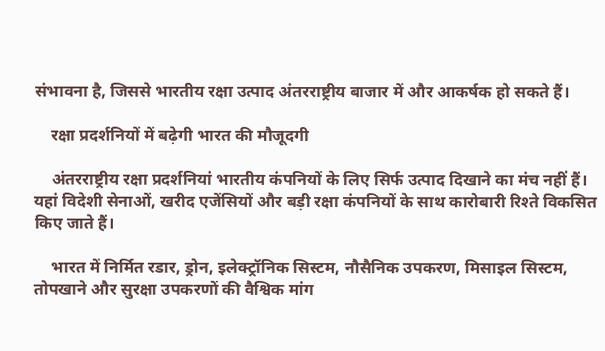संभावना है, जिससे भारतीय रक्षा उत्पाद अंतरराष्ट्रीय बाजार में और आकर्षक हो सकते हैं।

    रक्षा प्रदर्शनियों में बढ़ेगी भारत की मौजूदगी

    अंतरराष्ट्रीय रक्षा प्रदर्शनियां भारतीय कंपनियों के लिए सिर्फ उत्पाद दिखाने का मंच नहीं हैं। यहां विदेशी सेनाओं, खरीद एजेंसियों और बड़ी रक्षा कंपनियों के साथ कारोबारी रिश्ते विकसित किए जाते हैं।

    भारत में निर्मित रडार, ड्रोन, इलेक्ट्रॉनिक सिस्टम, नौसैनिक उपकरण, मिसाइल सिस्टम, तोपखाने और सुरक्षा उपकरणों की वैश्विक मांग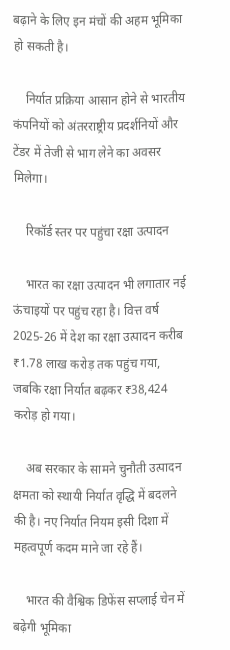बढ़ाने के लिए इन मंचों की अहम भूमिका हो सकती है।

    निर्यात प्रक्रिया आसान होने से भारतीय कंपनियों को अंतरराष्ट्रीय प्रदर्शनियों और टेंडर में तेजी से भाग लेने का अवसर मिलेगा।

    रिकॉर्ड स्तर पर पहुंचा रक्षा उत्पादन

    भारत का रक्षा उत्पादन भी लगातार नई ऊंचाइयों पर पहुंच रहा है। वित्त वर्ष 2025-26 में देश का रक्षा उत्पादन करीब ₹1.78 लाख करोड़ तक पहुंच गया, जबकि रक्षा निर्यात बढ़कर ₹38,424 करोड़ हो गया।

    अब सरकार के सामने चुनौती उत्पादन क्षमता को स्थायी निर्यात वृद्धि में बदलने की है। नए निर्यात नियम इसी दिशा में महत्वपूर्ण कदम माने जा रहे हैं।

    भारत की वैश्विक डिफेंस सप्लाई चेन में बढ़ेगी भूमिका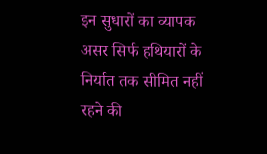इन सुधारों का व्यापक असर सिर्फ हथियारों के निर्यात तक सीमित नहीं रहने की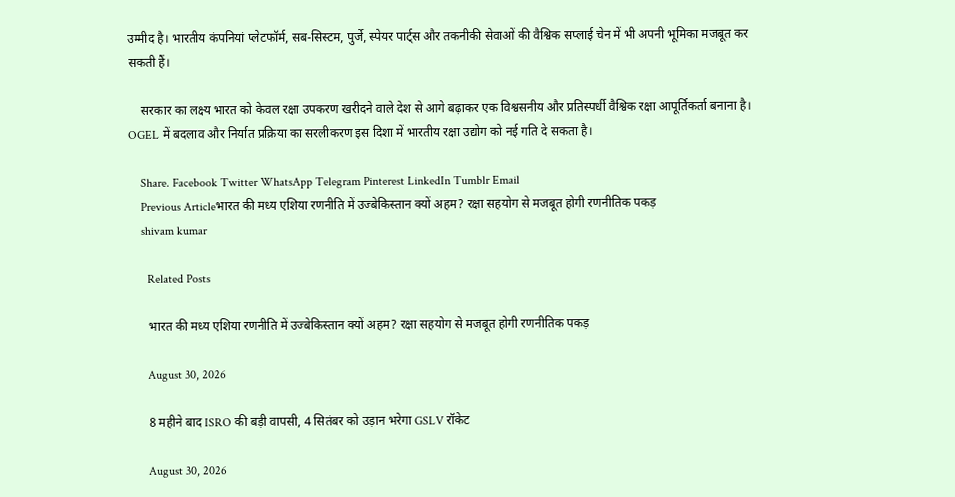उम्मीद है। भारतीय कंपनियां प्लेटफॉर्म, सब-सिस्टम, पुर्जे, स्पेयर पार्ट्स और तकनीकी सेवाओं की वैश्विक सप्लाई चेन में भी अपनी भूमिका मजबूत कर सकती हैं।

    सरकार का लक्ष्य भारत को केवल रक्षा उपकरण खरीदने वाले देश से आगे बढ़ाकर एक विश्वसनीय और प्रतिस्पर्धी वैश्विक रक्षा आपूर्तिकर्ता बनाना है। OGEL में बदलाव और निर्यात प्रक्रिया का सरलीकरण इस दिशा में भारतीय रक्षा उद्योग को नई गति दे सकता है।

    Share. Facebook Twitter WhatsApp Telegram Pinterest LinkedIn Tumblr Email
    Previous Articleभारत की मध्य एशिया रणनीति में उज्बेकिस्तान क्यों अहम? रक्षा सहयोग से मजबूत होगी रणनीतिक पकड़
    shivam kumar

      Related Posts

      भारत की मध्य एशिया रणनीति में उज्बेकिस्तान क्यों अहम? रक्षा सहयोग से मजबूत होगी रणनीतिक पकड़

      August 30, 2026

      8 महीने बाद ISRO की बड़ी वापसी, 4 सितंबर को उड़ान भरेगा GSLV रॉकेट

      August 30, 2026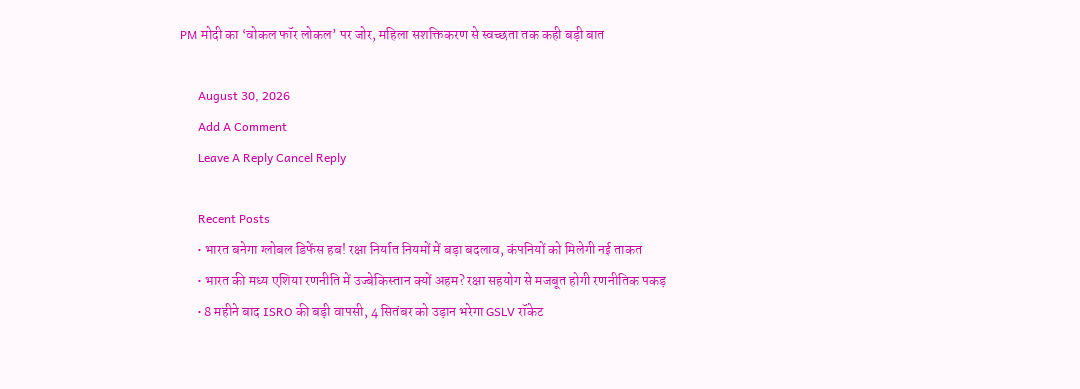PM मोदी का ‘वोकल फॉर लोकल’ पर जोर, महिला सशक्तिकरण से स्वच्छता तक कही बड़ी बात

      August 30, 2026
      Add A Comment
      Leave A Reply Cancel Reply

      Recent Posts
      • भारत बनेगा ग्लोबल डिफेंस हब! रक्षा निर्यात नियमों में बड़ा बदलाव, कंपनियों को मिलेगी नई ताकत
      • भारत की मध्य एशिया रणनीति में उज्बेकिस्तान क्यों अहम? रक्षा सहयोग से मजबूत होगी रणनीतिक पकड़
      • 8 महीने बाद ISRO की बड़ी वापसी, 4 सितंबर को उड़ान भरेगा GSLV रॉकेट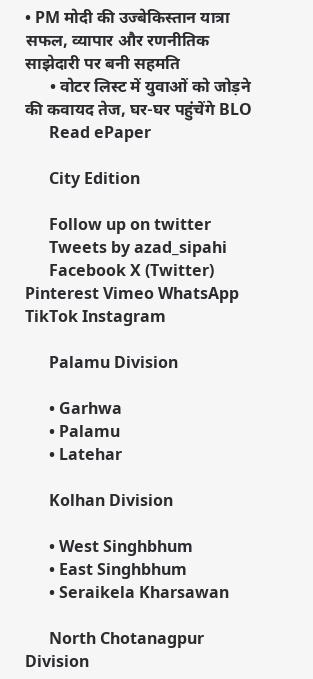• PM मोदी की उज्बेकिस्तान यात्रा सफल, व्यापार और रणनीतिक साझेदारी पर बनी सहमति
      • वोटर लिस्ट में युवाओं को जोड़ने की कवायद तेज, घर-घर पहुंचेंगे BLO
      Read ePaper

      City Edition

      Follow up on twitter
      Tweets by azad_sipahi
      Facebook X (Twitter) Pinterest Vimeo WhatsApp TikTok Instagram

      Palamu Division

      • Garhwa
      • Palamu
      • Latehar

      Kolhan Division

      • West Singhbhum
      • East Singhbhum
      • Seraikela Kharsawan

      North Chotanagpur Division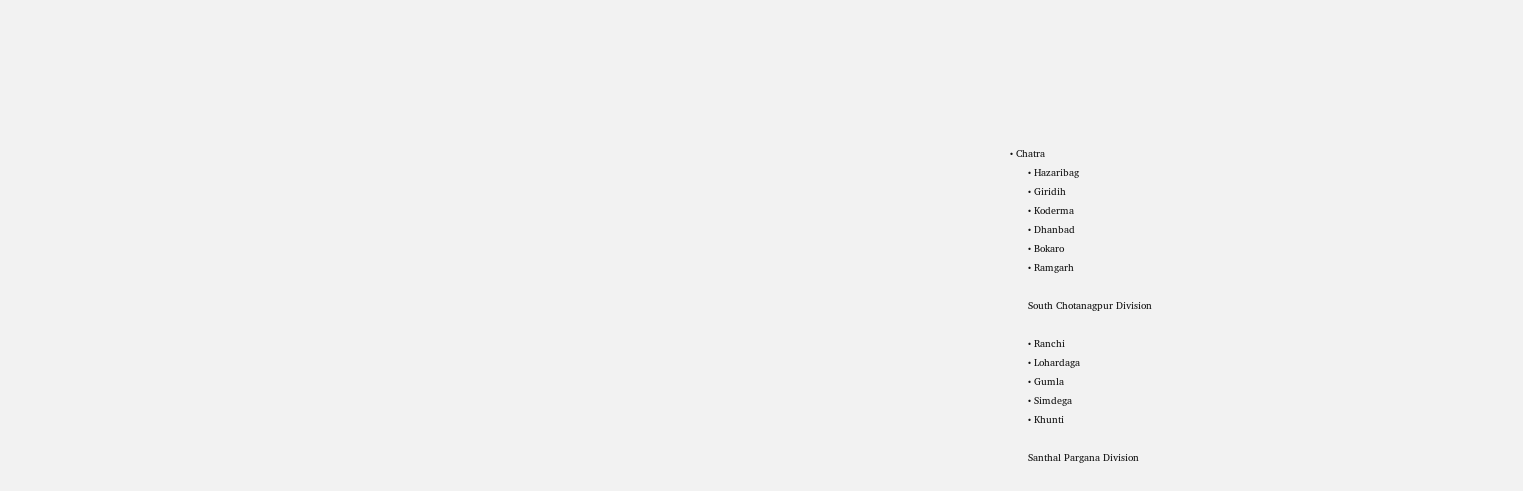• Chatra
      • Hazaribag
      • Giridih
      • Koderma
      • Dhanbad
      • Bokaro
      • Ramgarh

      South Chotanagpur Division

      • Ranchi
      • Lohardaga
      • Gumla
      • Simdega
      • Khunti

      Santhal Pargana Division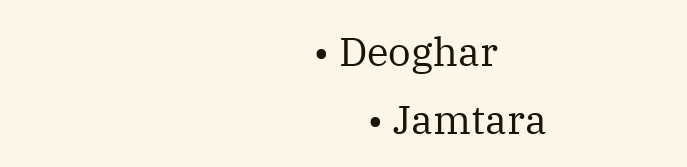• Deoghar
      • Jamtara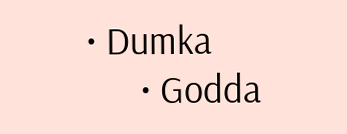• Dumka
      • Godda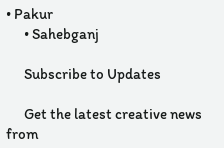• Pakur
      • Sahebganj

      Subscribe to Updates

      Get the latest creative news from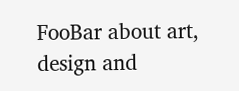FooBar about art, design and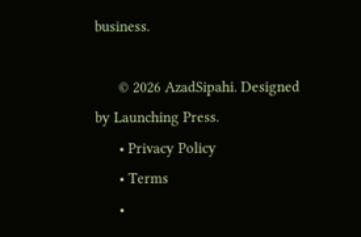business.

      © 2026 AzadSipahi. Designed by Launching Press.
      • Privacy Policy
      • Terms
      •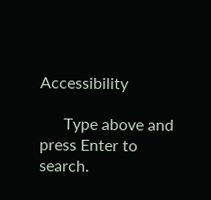Accessibility

      Type above and press Enter to search.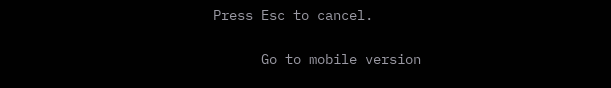Press Esc to cancel.

      Go to mobile version